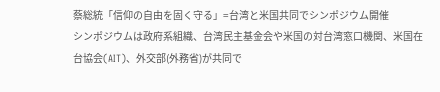蔡総統「信仰の自由を固く守る」=台湾と米国共同でシンポジウム開催
シンポジウムは政府系組織、台湾民主基金会や米国の対台湾窓口機関、米国在台協会(AIT)、外交部(外務省)が共同で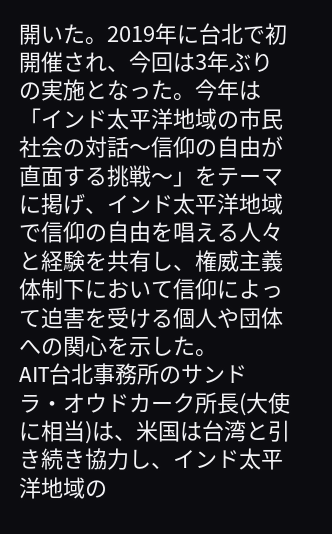開いた。2019年に台北で初開催され、今回は3年ぶりの実施となった。今年は「インド太平洋地域の市民社会の対話〜信仰の自由が直面する挑戦〜」をテーマに掲げ、インド太平洋地域で信仰の自由を唱える人々と経験を共有し、権威主義体制下において信仰によって迫害を受ける個人や団体への関心を示した。
AIT台北事務所のサンドラ・オウドカーク所長(大使に相当)は、米国は台湾と引き続き協力し、インド太平洋地域の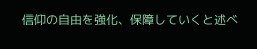信仰の自由を強化、保障していくと述べ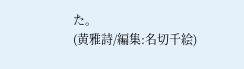た。
(黄雅詩/編集:名切千絵)